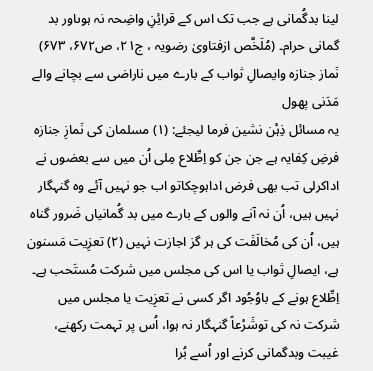لینا بدگُمانی ہے جب تک اس کے قرائِنِ واضِحہ نہ ہوںاور بد گمانی حرام۔ (مُلَخَّص ازفتاویٰ رضویہ ، ج۲۱، ص۶۷۲، ۶۷۳)
نَماز جنازہ وایصالِ ثواب کے بارے میں ناراضی سے بچانے والے مَدَنی پھول
یہ مسائل ذِہْن نشین فرما لیجئے: (۱) مسلمان کی نَمازِ جنازہ فرضِ کِفایہ ہے جن جن کو اِطِّلاع مِلی اُن میں سے بعضوں نے اداکرلی تب بھی فرض اداہوچکاتو اب جو نہیں آئے وہ گنہگار نہیں ہیں، اُن نہ آنے والوں کے بارے میں بد گُمانیاں ضَرور گناہ ہیں، اُن کی مُخالَفَت کی ہر گز اجازت نہیں (۲) تعزِیت مَسنون ہے، ایصالِ ثواب یا اس کی مجلس میں شرکت مُستَحب ہے۔ اِطِّلاع ہونے کے باوُجُود اگر کسی نے تعزِیت یا مجلس میں شرکت نہ کی توشَرْعاً گنہگار نہ ہوا، اُس پر تہمت رکھنے، غیبت وبدگمانی کرنے اور اُسے بُرا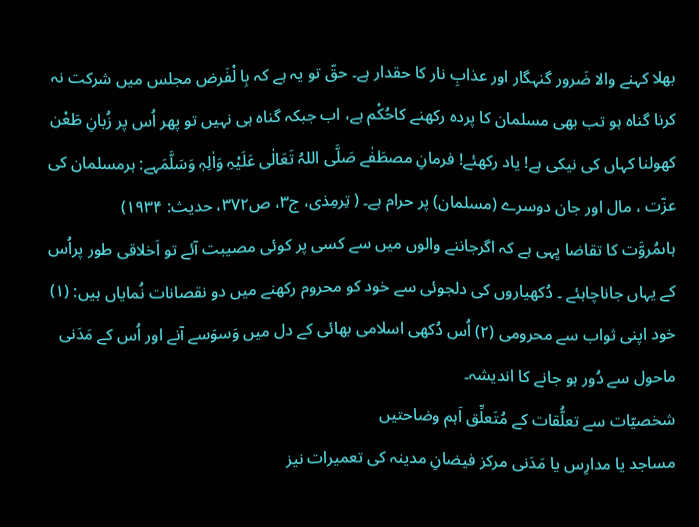بھلا کہنے والا ضَرور گنہگار اور عذابِ نار کا حقدار ہے۔ حقّ تو یہ ہے کہ بِا لْفَرض مجلس میں شرکت نہ کرنا گناہ ہو تب بھی مسلمان کا پردہ رکھنے کاحُکْم ہے، اب جبکہ گناہ ہی نہیں تو پھر اُس پر زُبانِ طَعْن کھولنا کہاں کی نیکی ہے! یاد رکھئے! فرمانِ مصطَفٰے صَلَّی اللہُ تَعَالٰی عَلَیْہِ وَاٰلِہٖ وَسَلَّمَہے: ہرمسلمان کی عزّت ، مال اور جان دوسرے (مسلمان) پر حرام ہے۔ ( تِرمِذی، ج۳، ص۳۷۲، حدیث: ۱۹۳۴)
ہاںمُروَّت کا تقاضا یِہی ہے کہ اگرجاننے والوں میں سے کسی پر کوئی مصیبت آئے تو اَخلاقی طور پراُس کے یہاں جاناچاہئے ۔ دُکھیاروں کی دلجوئی سے خود کو محروم رکھنے میں دو نقصانات نُمایاں ہیں: (۱) خود اپنی ثواب سے محرومی (۲) اُس دُکھی اسلامی بھائی کے دل میں وَسوَسے آنے اور اُس کے مَدَنی ماحول سے دُور ہو جانے کا اندیشہ۔
شخصیّات سے تعلُّقات کے مُتَعلِّق اَہم وضاحتیں
مساجد یا مدارِس یا مَدَنی مرکز فیضانِ مدینہ کی تعمیرات نیز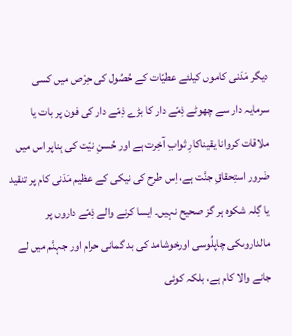دیگر مَدَنی کاموں کیلئے عطیّات کے حُصُول کی حِرْص میں کسی سرمایہ دار سے چھوٹے ذِمّے دار کا بڑے ذِمّے دار کی فون پر بات یا ملاقات کروانا یقیناکارِ ثوابِ آخِرت ہے اور حُسنِ نیّت کی بِناپر اس میں ضَرور استِحقاقِ جنَّت ہے، اِس طرح کی نیکی کے عظیم مَدَنی کام پر تنقید یا گِلہ شکوہ ہر گز صحیح نہیں۔ ایسا کرنے والے ذِمّے داروں پر مالداروںکی چاپلُوسی اورخوشامد کی بد گمانی حرام اور جہنَّم میں لے جانے والا کام ہے، بلکہ کوئی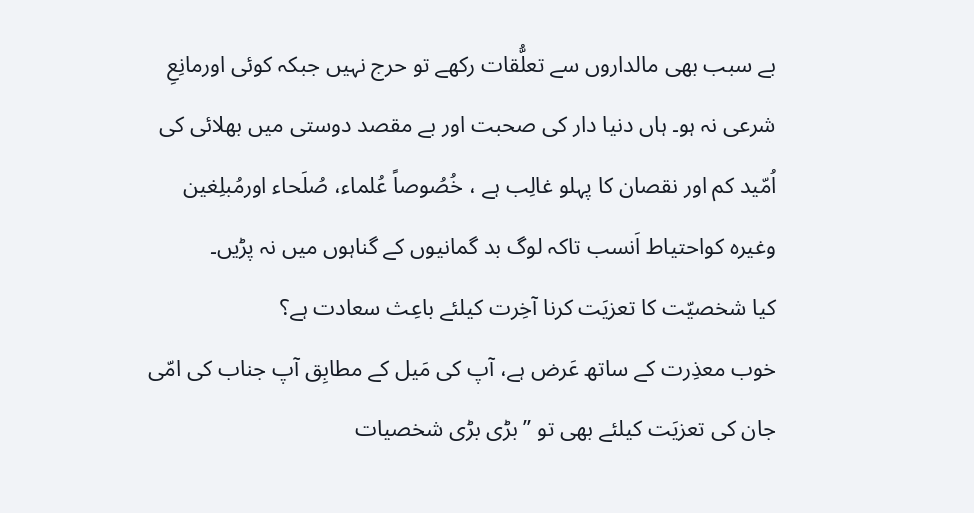بے سبب بھی مالداروں سے تعلُّقات رکھے تو حرج نہیں جبکہ کوئی اورمانِعِ شرعی نہ ہو۔ ہاں دنیا دار کی صحبت اور بے مقصد دوستی میں بھلائی کی اُمّید کم اور نقصان کا پہلو غالِب ہے ، خُصُوصاً عُلماء، صُلَحاء اورمُبلِغین وغیرہ کواحتیاط اَنسب تاکہ لوگ بد گمانیوں کے گناہوں میں نہ پڑیں۔
کیا شخصیّت کا تعزیَت کرنا آخِرت کیلئے باعِث سعادت ہے؟
خوب معذِرت کے ساتھ عَرض ہے، آپ کی مَیل کے مطابِق آپ جناب کی امّی جان کی تعزیَت کیلئے بھی تو ’’ بڑی بڑی شخصیات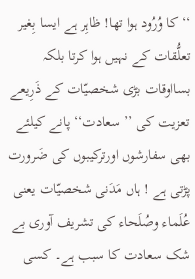‘‘ کا وُرُود ہوا تھا! ظاہِر ہے ایسا بِغیر تعلُّقات کے نہیں ہوا کرتا بلکہ بسااوقات بڑی شخصیّات کے ذَرِیعے تعزیت کی ’’ سعادت‘‘ پانے کیلئے بھی سفارشوں اورترکیبوں کی ضَرورت پڑتی ہے ! ہاں مَدَنی شخصیّات یعنی عُلَماء وصُلَحاء کی تشریف آوری بے شک سعادت کا سبب ہے۔ کسی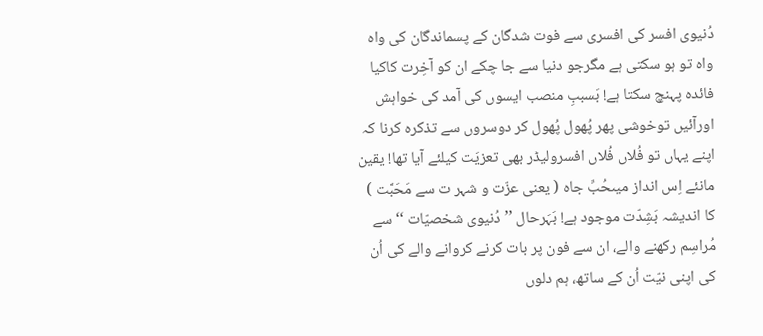دُنیوی افسر کی افسری سے فوت شدگان کے پسماندگان کی واہ واہ تو ہو سکتی ہے مگرجو دنیا سے جا چکے ان کو آخِرت کاکیا فائدہ پہنچ سکتا ہے! بَسببِ منصب ایسوں کی آمد کی خواہش اورآئیں توخوشی پھر پُھول پُھول کر دوسروں سے تذکرہ کرنا کہ اپنے یہاں تو فُلاں فُلاں افسرولیڈر بھی تعزیَت کیلئے آیا تھا! یقین مانئے اِس انداز میںحُبِّ جاہ ( یعنی عزّت و شہر ت سے مَحَبَّت ) کا اندیشہ بَشِدّت موجود ہے! بَہَرحال ’’ دُنیوی شخصیّات ‘‘ سے مُراسِم رکھنے والے، ان سے فون پر بات کرنے کروانے والے کی اُن کی اپنی نیّت اُن کے ساتھ، ہم دلوں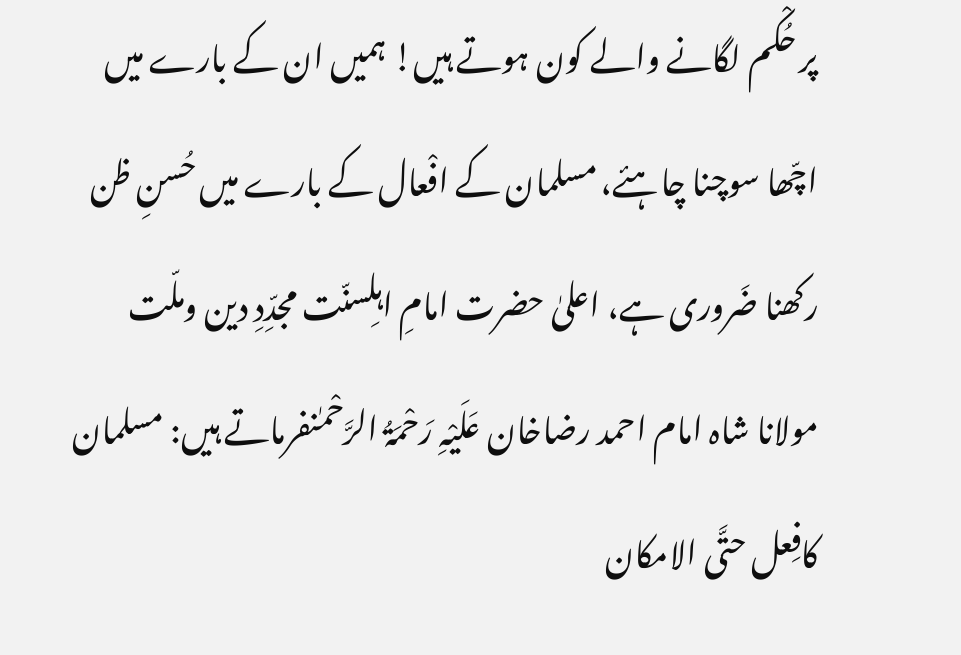پر حُکْم لگانے والے کون ہوتے ہیں! ہمیں ان کے بارے میں اچّھا سوچنا چاہئے، مسلمان کے افْعال کے بارے میں حُسنِ ظن رکھنا ضَروری ہے، اعلیٰ حضرت امامِ اہلِسنّت مجدِّدِ دین وملّت مولانا شاہ امام احمد رضاخان عَلَیْہِ رَحْمَۃُ الرَّحْمٰنفرماتے ہیں: مسلمان کافِعل حتَّی الامکان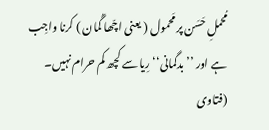مُحملِ حَسَن پر مَحمول ( یعنی اچّھا گُمان ) کرنا واجِب ہے اور ’’ بدگمانی‘‘ رِیا سے کچھ کم حرام نہیں۔ (فتاوی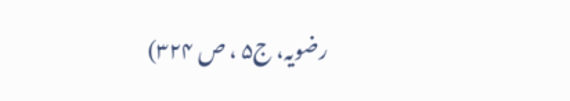رضویہ، ج۵ ، ص ۳۲۴)